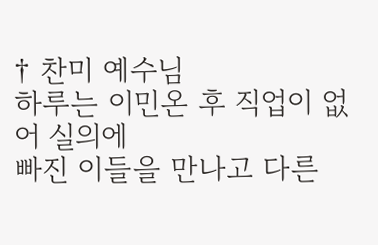† 찬미 예수님
하루는 이민온 후 직업이 없어 실의에
빠진 이들을 만나고 다른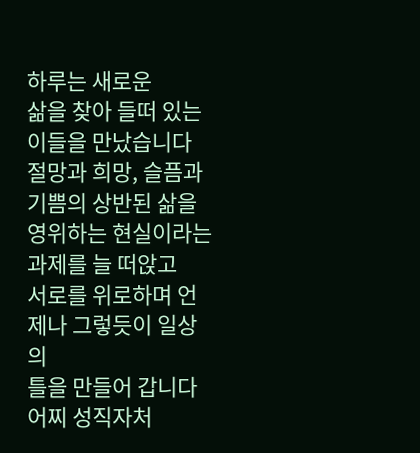하루는 새로운
삶을 찾아 들떠 있는 이들을 만났습니다
절망과 희망, 슬픔과 기쁨의 상반된 삶을
영위하는 현실이라는 과제를 늘 떠앉고
서로를 위로하며 언제나 그렇듯이 일상의
틀을 만들어 갑니다
어찌 성직자처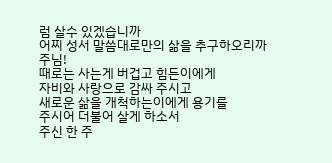럼 살수 있겠습니까
어찌 성서 말씀대로만의 삶을 추구하오리까
주님!
때로는 사는게 버겁고 힘든이에게
자비와 사랑으로 감싸 주시고
새로운 삶을 개척하는이에게 용기를
주시어 더불어 살게 하소서
주신 한 주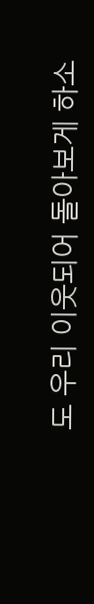도 우리 이웃되어 돌아보게 하소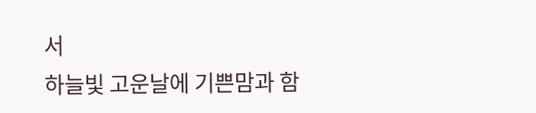서
하늘빛 고운날에 기쁜맘과 함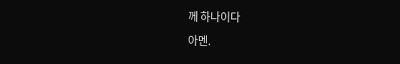께 하나이다
아멘.